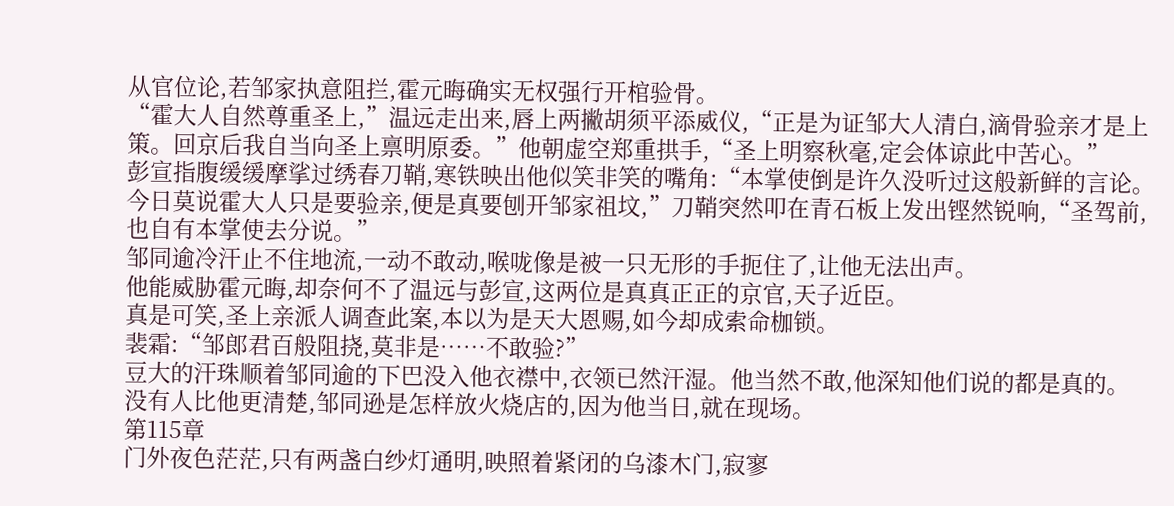从官位论,若邹家执意阻拦,霍元晦确实无权强行开棺验骨。
“霍大人自然尊重圣上,”温远走出来,唇上两撇胡须平添威仪,“正是为证邹大人清白,滴骨验亲才是上策。回京后我自当向圣上禀明原委。”他朝虚空郑重拱手,“圣上明察秋毫,定会体谅此中苦心。”
彭宣指腹缓缓摩挲过绣春刀鞘,寒铁映出他似笑非笑的嘴角:“本掌使倒是许久没听过这般新鲜的言论。今日莫说霍大人只是要验亲,便是真要刨开邹家祖坟,”刀鞘突然叩在青石板上发出铿然锐响,“圣驾前,也自有本掌使去分说。”
邹同逾冷汗止不住地流,一动不敢动,喉咙像是被一只无形的手扼住了,让他无法出声。
他能威胁霍元晦,却奈何不了温远与彭宣,这两位是真真正正的京官,天子近臣。
真是可笑,圣上亲派人调查此案,本以为是天大恩赐,如今却成索命枷锁。
裴霜:“邹郎君百般阻挠,莫非是……不敢验?”
豆大的汗珠顺着邹同逾的下巴没入他衣襟中,衣领已然汗湿。他当然不敢,他深知他们说的都是真的。
没有人比他更清楚,邹同逊是怎样放火烧店的,因为他当日,就在现场。
第115章
门外夜色茫茫,只有两盏白纱灯通明,映照着紧闭的乌漆木门,寂寥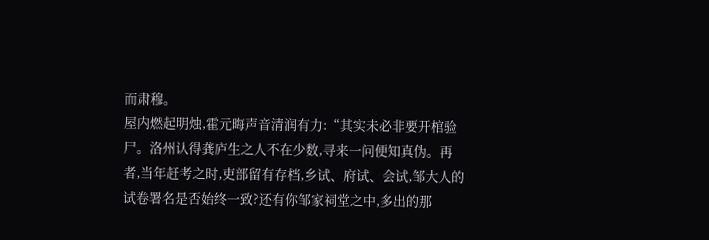而肃穆。
屋内燃起明烛,霍元晦声音清润有力:“其实未必非要开棺验尸。洛州认得龚庐生之人不在少数,寻来一问便知真伪。再者,当年赶考之时,吏部留有存档,乡试、府试、会试,邹大人的试卷署名是否始终一致?还有你邹家祠堂之中,多出的那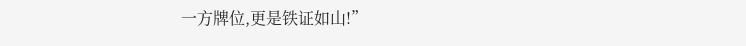一方牌位,更是铁证如山!”